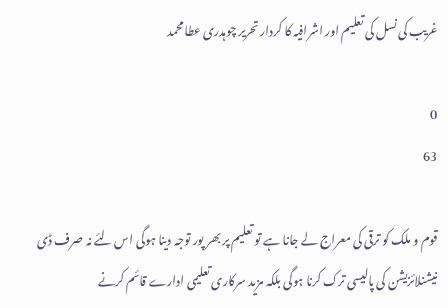غریب کی نسل کی تعلیم اور اشرافیہ کا کردار تحریر چوہدری عطا محمد

0
63

قوم و ملک کو ترقی کی معراج لے جانا ہے تو تعلیم پر بھر پور توجہ دینا ہوگی اس لئے نہ صرف ڈی نیشنلائزیشن کی پالیسی ترک کرنا ہوگی بلکہ مزید سرکاری تعلیمی ادارے قائم کرنے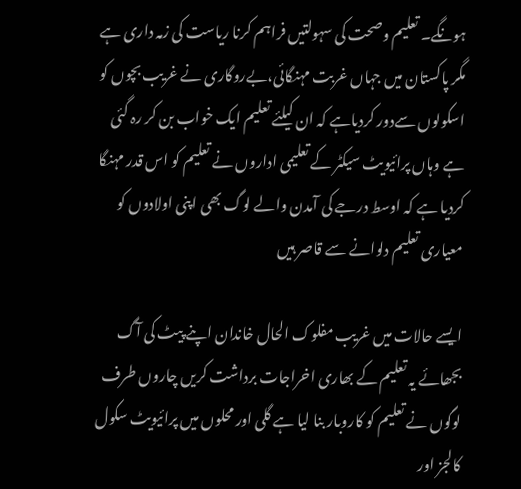ہونگے۔ تعلیم وصحت کی سہولتیں فراہم کرنا ریاست کی زمہ داری ہے مگر پاکستان میں جہاں غربت مہنگائی،بےروگاری نے غریب بچوں کو اسکولوں سےدور کردیاہے کہ ان کیلئے تعلیم ایک خواب بن کر رہ گئی ہے وہاں پرائیویٹ سیکٹر کے تعلیمی اداروں نے تعلیم کو اس قدر مہنگا کردیا ہے کہ اوسط درجے کی آمدن والے لوگ بھی اپنی اولادوں کو معیاری تعلیم دلوانے سے قاصر ہیں

ایسے حالات میں غریب مفلوک الحال خاندان اپنے پیٹ کی آگ بجھائے یہ تعلیم کے بھاری اخراجات برداشت کریں چاروں طرف لوگوں نے تعلیم کو کاروبار بنا لیا ہے گلی اور محلوں میں پرائیویٹ سکول کالجز اور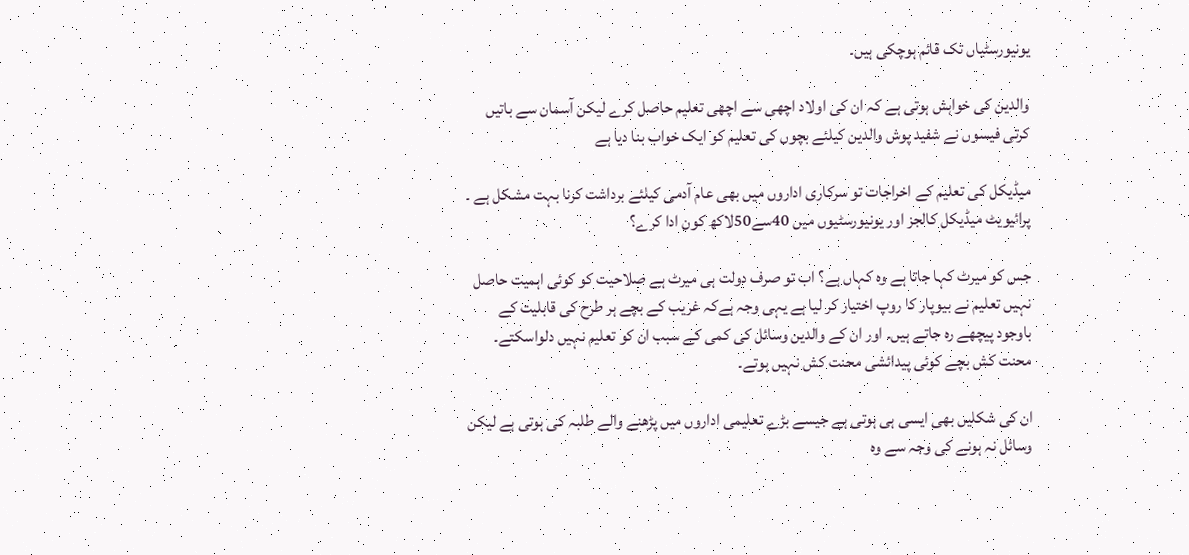یونیورسٹیاں تک قائم ہوچکی ہیں۔

والدین کی خواہش ہوتی ہے کہ ان کی اولاد اچھی سے اچھی تعلیم حاصل کرے لیکن آسمان سے باتیں کرتی فیسوں نے شفید پوش والدین کیلئے بچوں کی تعلیم کو ایک خواب بنا دیا ہے

میڈیکل کی تعلیم کے اخراجات تو سرکاری اداروں میں بھی عام آدمی کیلئے برداشت کرنا بہت مشکل ہے ۔ پرائیویٹ میڈیکل کالجز اور یونیورسٹیوں میں 40سے50لاکھ کون ادا کرے؟

جس کو میرٹ کہا جاتا ہے وہ کہاں ہے؟ اب تو صرف دولت ہی میرٹ ہے صلاحیت کو کوئی اہمیت حاصل نہیں تعلیم نے بیوپار کا روپ اختیار کر لیا ہے یہی وجہ ہےکہ غریب کے بچے ہر طرح کی قابلیت کے باوجود پیچھے رہ جاتے ہیں۔ اور ان کے والدین وسائل کی کمی کے سبب ان کو تعلیم نہیں دلواسکتے۔ محنت کش بچے کوئی پیدائشی محنت کش نہیں ہوتے۔

ان کی شکلیں بھی ایسی ہی ہوتی ہے جیسے بڑے تعلیمی اداروں میں پڑھنے والے طلبہ کی ہوتی ہے لیکن وسائل نہ ہونے کی وجہ سے وہ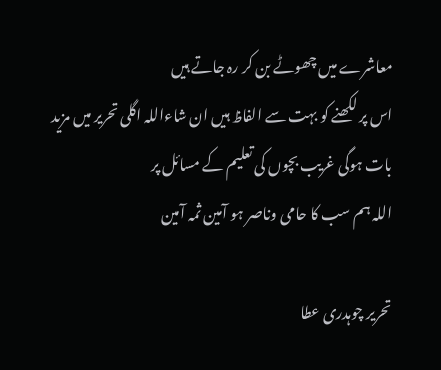معاشرے میں چھوٹے بن کر رہ جاتے ہیں
اس پر لکھنے کو بہت سے الفاظ ہیں ان شاءاللہ اگلی تحریر میں مزید بات ہوگی غریب بچوں کی تعلیم کے مسائل پر
اللہ ہم سب کا حامی وناصر ہو آمین ثمہ آمین

تحریر چوہدری عطا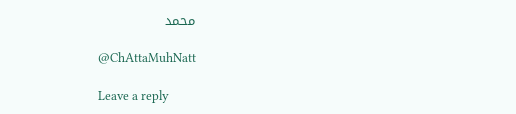محمد

@ChAttaMuhNatt

Leave a reply